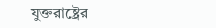যুক্তরাষ্ট্রের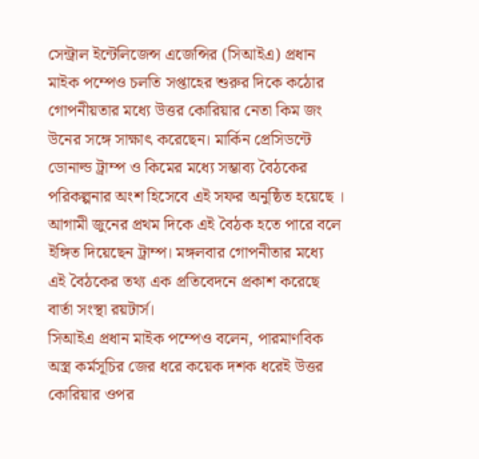সেন্ট্রাল ইন্টেলিজেন্স এজেন্সির (সিআইএ) প্রধান মাইক পম্পেও চলতি সপ্তাহের শুরুর দিকে কঠোর গোপনীয়তার মধ্যে উত্তর কোরিয়ার নেতা কিম জং উনের সঙ্গে সাক্ষাৎ করেছেন। মার্কিন প্রেসিডন্টে ডোনাল্ড ট্রাম্প ও কিমের মধ্যে সম্ভাব্য বৈঠকের পরিকল্পনার অংশ হিসেবে এই সফর অনুষ্ঠিত হয়েছে । আগামী জুনের প্রথম দিকে এই বৈঠক হতে পারে বলে ইঙ্গিত দিয়েছেন ট্রাম্প। মঙ্গলবার গোপনীতার মধ্যে এই বৈঠকের তথ্য এক প্রতিবেদনে প্রকাশ করেছে বার্তা সংস্থা রয়টার্স।
সিআইএ প্রধান মাইক পম্পেও বলেন, পারমাণবিক অস্ত্র কর্মসূচির জের ধরে কয়েক দশক ধরেই উত্তর কোরিয়ার ওপর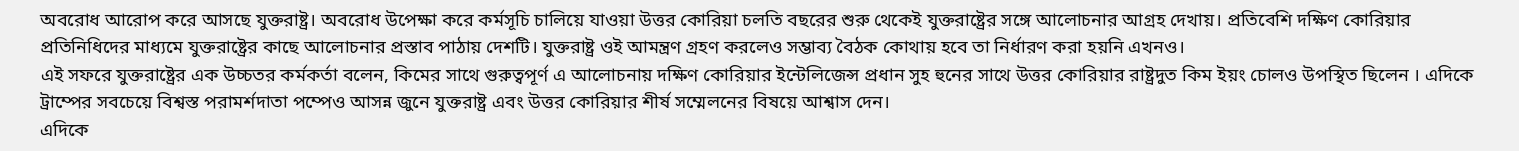অবরোধ আরোপ করে আসছে যুক্তরাষ্ট্র। অবরোধ উপেক্ষা করে কর্মসূচি চালিয়ে যাওয়া উত্তর কোরিয়া চলতি বছরের শুরু থেকেই যুক্তরাষ্ট্রের সঙ্গে আলোচনার আগ্রহ দেখায়। প্রতিবেশি দক্ষিণ কোরিয়ার প্রতিনিধিদের মাধ্যমে যুক্তরাষ্ট্রের কাছে আলোচনার প্রস্তাব পাঠায় দেশটি। যুক্তরাষ্ট্র ওই আমন্ত্রণ গ্রহণ করলেও সম্ভাব্য বৈঠক কোথায় হবে তা নির্ধারণ করা হয়নি এখনও।
এই সফরে যুক্তরাষ্ট্রের এক উচ্চতর কর্মকর্তা বলেন, কিমের সাথে গুরুত্বপূর্ণ এ আলোচনায় দক্ষিণ কোরিয়ার ইন্টেলিজেন্স প্রধান সুহ হুনের সাথে উত্তর কোরিয়ার রাষ্ট্রদুত কিম ইয়ং চোলও উপস্থিত ছিলেন । এদিকে ট্রাম্পের সবচেয়ে বিশ্বস্ত পরামর্শদাতা পম্পেও আসন্ন জুনে যুক্তরাষ্ট্র এবং উত্তর কোরিয়ার শীর্ষ সম্মেলনের বিষয়ে আশ্বাস দেন।
এদিকে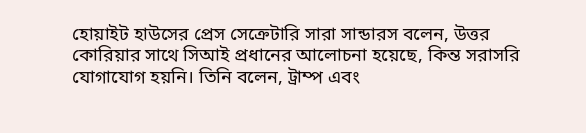হোয়াইট হাউসের প্রেস সেক্রেটারি সারা সান্ডারস বলেন, উত্তর কোরিয়ার সাথে সিআই প্রধানের আলোচনা হয়েছে, কিন্ত সরাসরি যোগাযোগ হয়নি। তিনি বলেন, ট্রাম্প এবং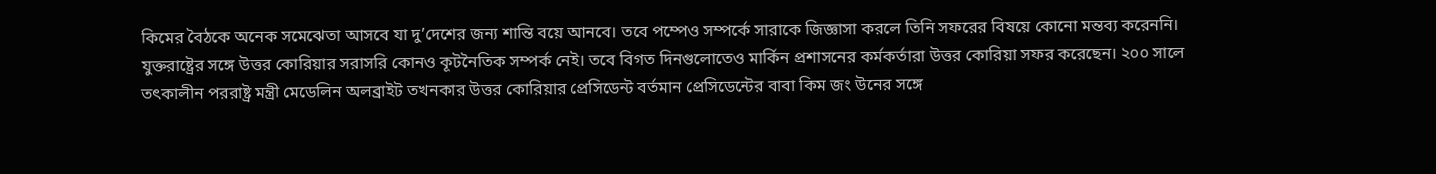কিমের বৈঠকে অনেক সমেঝেতা আসবে যা দু’দেশের জন্য শান্তি বয়ে আনবে। তবে পম্পেও সম্পর্কে সারাকে জিজ্ঞাসা করলে তিনি সফরের বিষয়ে কোনো মন্তব্য করেননি।
যুক্তরাষ্ট্রের সঙ্গে উত্তর কোরিয়ার সরাসরি কোনও কূটনৈতিক সম্পর্ক নেই। তবে বিগত দিনগুলোতেও মার্কিন প্রশাসনের কর্মকর্তারা উত্তর কোরিয়া সফর করেছেন। ২০০ সালে তৎকালীন পররাষ্ট্র মন্ত্রী মেডেলিন অলব্রাইট তখনকার উত্তর কোরিয়ার প্রেসিডেন্ট বর্তমান প্রেসিডেন্টের বাবা কিম জং উনের সঙ্গে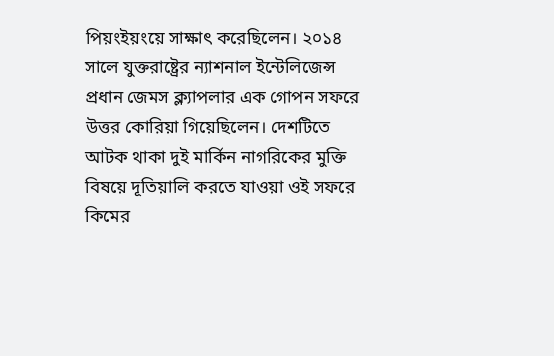পিয়ংইয়ংয়ে সাক্ষাৎ করেছিলেন। ২০১৪ সালে যুক্তরাষ্ট্রের ন্যাশনাল ইন্টেলিজেন্স প্রধান জেমস ক্ল্যাপলার এক গোপন সফরে উত্তর কোরিয়া গিয়েছিলেন। দেশটিতে আটক থাকা দুই মার্কিন নাগরিকের মুক্তি বিষয়ে দূতিয়ালি করতে যাওয়া ওই সফরে কিমের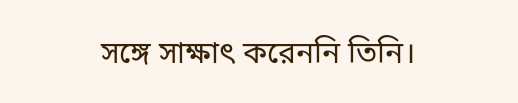সঙ্গে সাক্ষাৎ করেননি তিনি।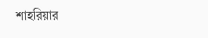শাহরিয়ার